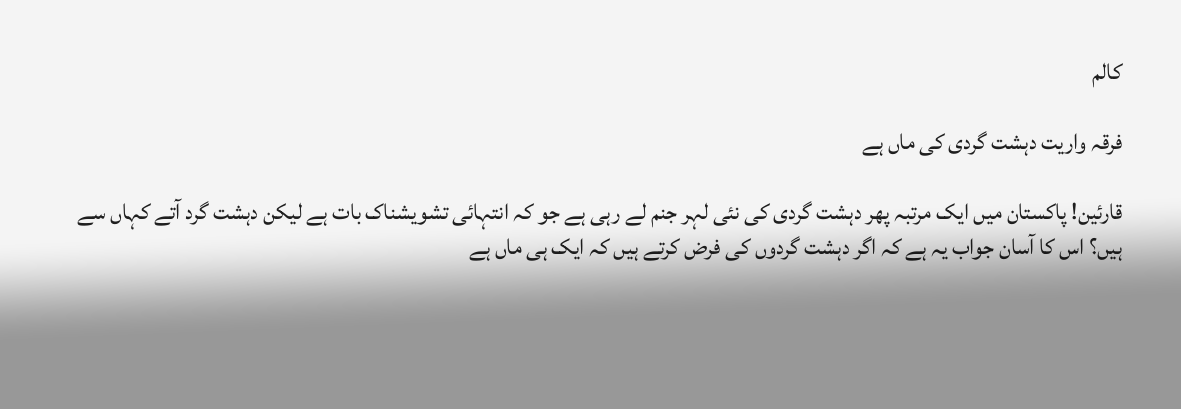کالم

فرقہ واریت دہشت گردی کی ماں ہے

قارئین! پاکستان میں ایک مرتبہ پھر دہشت گردی کی نئی لہر جنم لے رہی ہے جو کہ انتہائی تشویشناک بات ہے لیکن دہشت گرد آتے کہاں سے ہیں؟ اس کا آسان جواب یہ ہے کہ اگر دہشت گردوں کی فرض کرتے ہیں کہ ایک ہی ماں ہے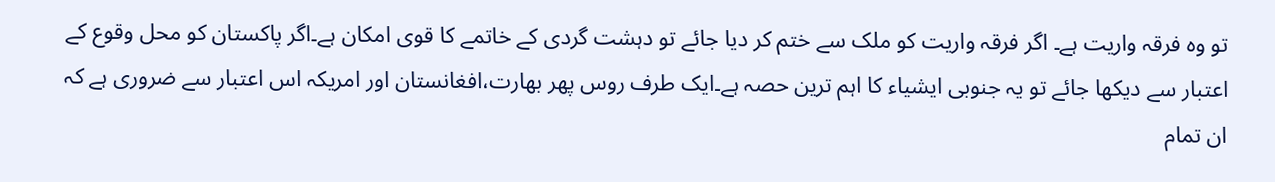تو وہ فرقہ واریت ہے۔ اگر فرقہ واریت کو ملک سے ختم کر دیا جائے تو دہشت گردی کے خاتمے کا قوی امکان ہے۔اگر پاکستان کو محل وقوع کے اعتبار سے دیکھا جائے تو یہ جنوبی ایشیاء کا اہم ترین حصہ ہے۔ایک طرف روس پھر بھارت،افغانستان اور امریکہ اس اعتبار سے ضروری ہے کہ ان تمام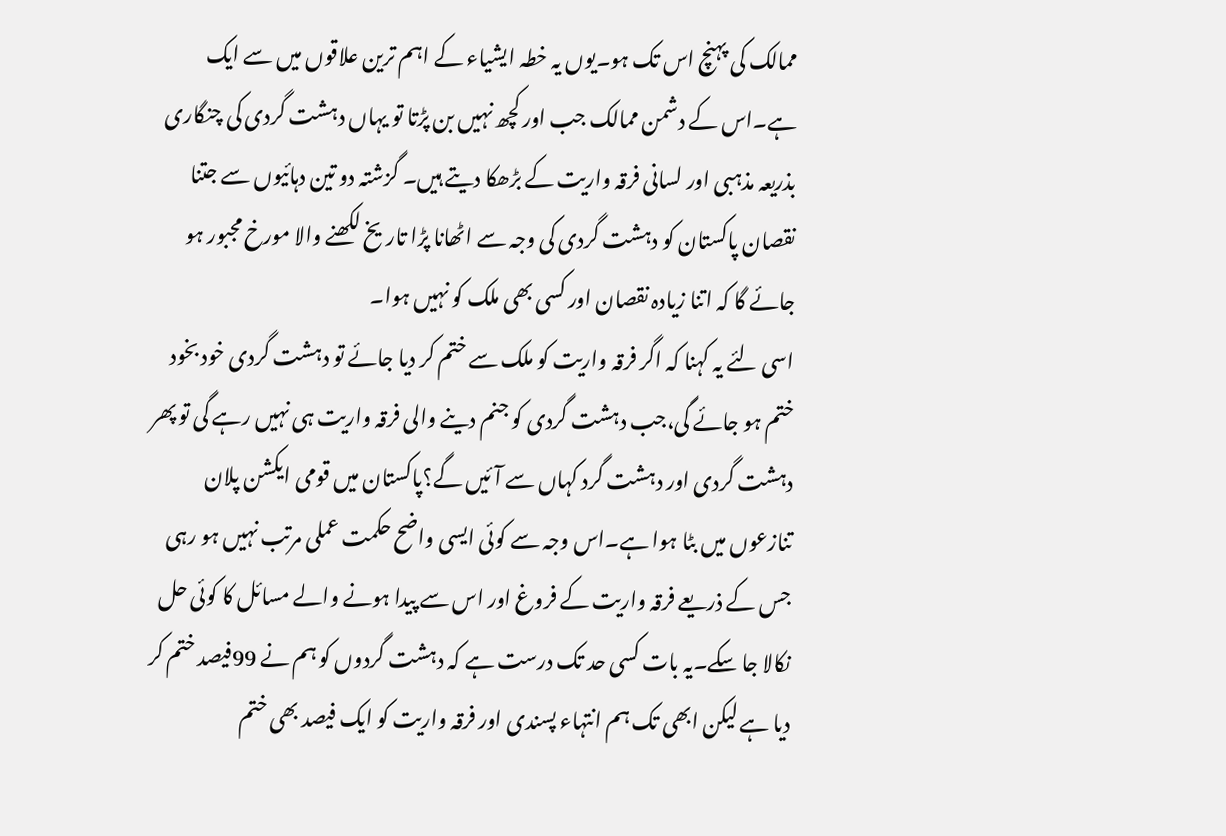ممالک کی پہنچ اس تک ہو۔یوں یہ خطہ ایشیاء کے اہم ترین علاقوں میں سے ایک ہے۔اس کے دشمن ممالک جب اور کچھ نہیں بن پڑتا تو یہاں دہشت گردی کی چنگاری بذریعہ مذہبی اور لسانی فرقہ واریت کے بڑھکا دیتے ہیں۔ گزشتہ دو تین دہائیوں سے جتنا نقصان پاکستان کو دہشت گردی کی وجہ سے اٹھانا پڑا تاریخ لکھنے والا مورخ مجبور ہو جائے گا کہ اتنا زیادہ نقصان اور کسی بھی ملک کو نہیں ہوا۔
اسی لئے یہ کہنا کہ اگر فرقہ واریت کو ملک سے ختم کر دیا جائے تو دہشت گردی خود بخود ختم ہو جائے گی،جب دہشت گردی کو جنم دینے والی فرقہ واریت ہی نہیں رہے گی تو پھر دہشت گردی اور دہشت گرد کہاں سے آئیں گے؟پاکستان میں قومی ایکشن پلان تنازعوں میں بٹا ہوا ہے۔اس وجہ سے کوئی ایسی واضح حکمت عملی مرتب نہیں ہو رہی جس کے ذریعے فرقہ واریت کے فروغ اور اس سے پیدا ہونے والے مسائل کا کوئی حل نکالا جا سکے۔یہ بات کسی حد تک درست ہے کہ دہشت گردوں کو ہم نے 99فیصد ختم کر دیا ہے لیکن ابھی تک ہم انتہاء پسندی اور فرقہ واریت کو ایک فیصد بھی ختم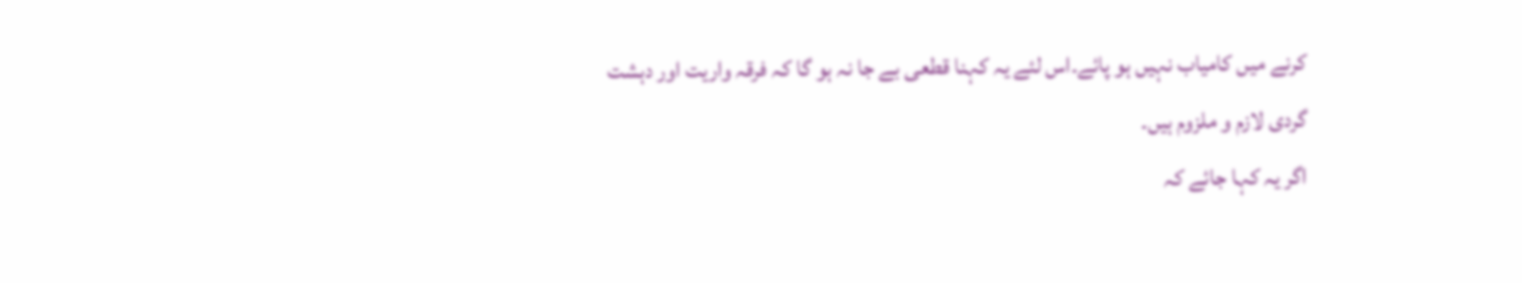کرنے میں کامیاب نہیں ہو پائے۔اس لئے یہ کہنا قطعی بے جا نہ ہو گا کہ فرقہ واریت اور دہشت گردی لازم و ملزوم ہیں۔
اگر یہ کہا جائے کہ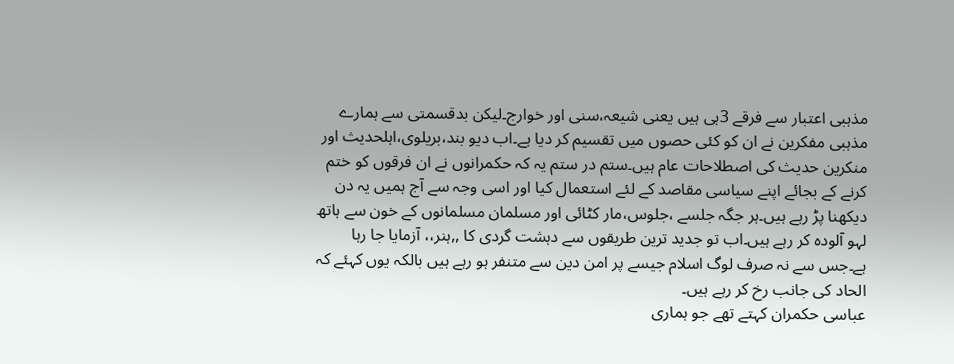مذہبی اعتبار سے فرقے 3ہی ہیں یعنی شیعہ،سنی اور خوارج۔لیکن بدقسمتی سے ہمارے مذہبی مفکرین نے ان کو کئی حصوں میں تقسیم کر دیا ہے۔اب دیو بند،بریلوی،اہلحدیث اور منکرین حدیث کی اصطلاحات عام ہیں۔ستم در ستم یہ کہ حکمرانوں نے ان فرقوں کو ختم کرنے کے بجائے اپنے سیاسی مقاصد کے لئے استعمال کیا اور اسی وجہ سے آج ہمیں یہ دن دیکھنا پڑ رہے ہیں۔ہر جگہ جلسے ،جلوس،مار کٹائی اور مسلمان مسلمانوں کے خون سے ہاتھ لہو آلودہ کر رہے ہیں۔اب تو جدید ترین طریقوں سے دہشت گردی کا ,,ہنر،، آزمایا جا رہا ہے۔جس سے نہ صرف لوگ اسلام جیسے پر امن دین سے متنفر ہو رہے ہیں بالکہ یوں کہئے کہ الحاد کی جانب رخ کر رہے ہیں۔
عباسی حکمران کہتے تھے جو ہماری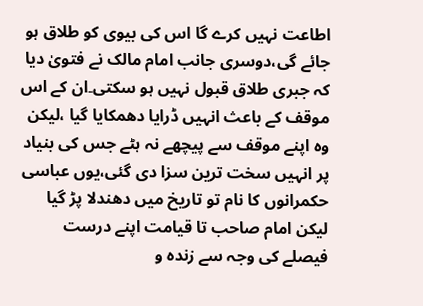اطاعت نہیں کرے گا اس کی بیوی کو طلاق ہو جائے گی،دوسری جانب امام مالک نے فتویٰ دیا کہ جبری طلاق قبول نہیں ہو سکتی۔ان کے اس موقف کے باعث انہیں ڈرایا دھمکایا گیا ،لیکن وہ اپنے موقف سے پیچھے نہ ہٹے جس کی بنیاد پر انہیں سخت ترین سزا دی گئی،یوں عباسی حکمرانوں کا نام تو تاریخ میں دھندلا پڑ گیا لیکن امام صاحب تا قیامت اپنے درست فیصلے کی وجہ سے زندہ و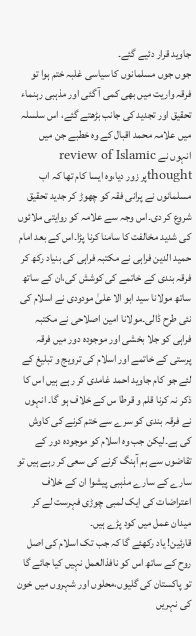جاوید قرار دئیے گئے۔
جوں جوں مسلمانوں کا سیاسی غلبہ ختم ہوا تو فرقہ واریت میں بھی کمی آ گئی اور مذہبی رہنماء تحقیق اور تجدید کی جانب بڑھتے گئے، اس سلسلہ میں علامہ محمد اقبال کے وہ خطبے جن میں انہوں نے review of Islamic thoughtپر زور دیا،وہ ایسا کام تھا کہ اب مسلمانوں نے پرانی فقہ کو چھوڑ کر جدید تحقیق شروع کر دی۔اس وجہ سے علامہ کو روایتی ملائوں کی شدید مخالفت کا سامنا کرنا پڑا۔اس کے بعد امام حمید الدین فراہی نے مکتبہ فراہی کی بنیاد رکھ کر فرقہ بندی کے خاتمے کی کوشش کی،ان کے ساتھ ساتھ مولانا سید ابو الا علیٰ مودودی نے اسلام کی نئی طرح ڈالی۔مولانا امین اصلاحی نے مکتبہ فراہی کو جلا بخشی اور موجودہ دور میں فرقہ پرستی کے خاتمے اور اسلام کی ترویج و تبلیغ کے لئے جو کام جاوید احمد غامدی کر رہے ہیں اس کا ذکر نہ کرنا قلم و قرطا س کے خلاف ہو گا۔ انہوں نے فرقہ بندی کو سرے سے ختم کرنے کی کاوش کی ہے۔لیکن جب وہ اسلام کو موجودہ دور کے تقاضوں سے ہم آہنگ کرنے کی سعی کر رہے ہیں تو سارے کے سارے مذہبی پیشوا ان کے خلاف اعتراضات کی ایک لمبی چوڑی فہرست لے کر میدان عمل میں کود پڑے ہیں۔
قارئین! یاد رکھئے گا کہ جب تک اسلام کی اصل روح کے ساتھ اس کو نافذالعمل نہیں کیا جائے گا تو پاکستان کی گلیوں،محلوں اور شہروں میں خون کی نہریں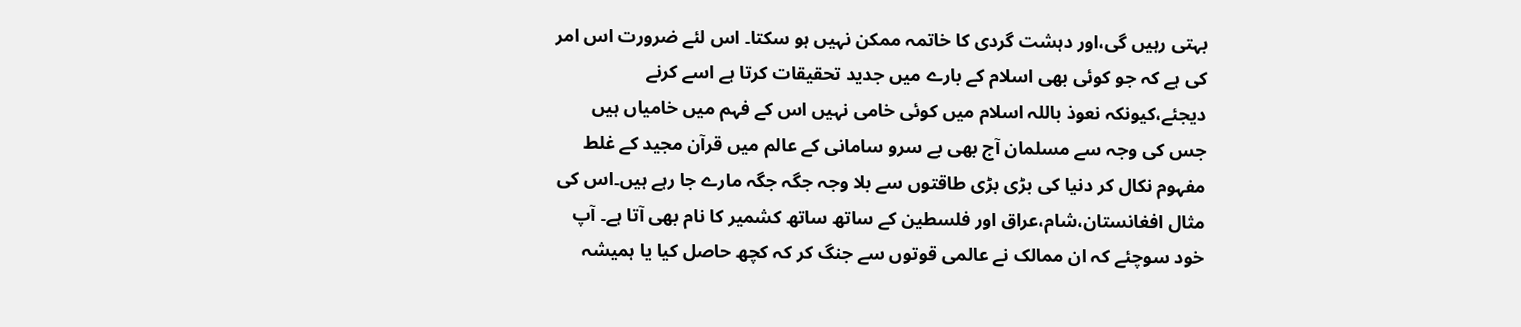بہتی رہیں گی،اور دہشت گردی کا خاتمہ ممکن نہیں ہو سکتا۔ اس لئے ضرورت اس امر کی ہے کہ جو کوئی بھی اسلام کے بارے میں جدید تحقیقات کرتا ہے اسے کرنے دیجئے،کیونکہ نعوذ باللہ اسلام میں کوئی خامی نہیں اس کے فہم میں خامیاں ہیں جس کی وجہ سے مسلمان آج بھی بے سرو سامانی کے عالم میں قرآن مجید کے غلط مفہوم نکال کر دنیا کی بڑی بڑی طاقتوں سے بلا وجہ جگہ جگہ مارے جا رہے ہیں۔اس کی مثال افغانستان،شام،عراق اور فلسطین کے ساتھ ساتھ کشمیر کا نام بھی آتا ہے۔ آپ خود سوچئے کہ ان ممالک نے عالمی قوتوں سے جنگ کر کہ کچھ حاصل کیا یا ہمیشہ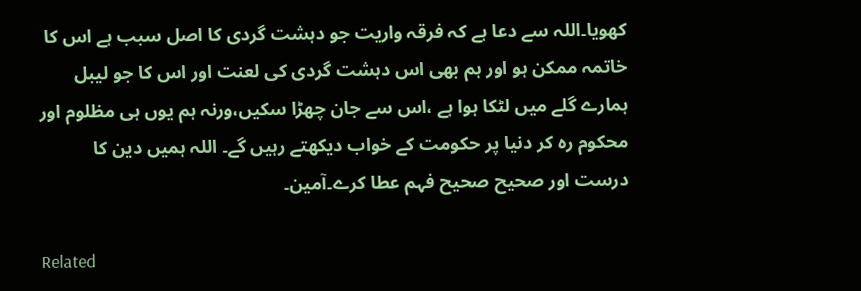کھویا۔اللہ سے دعا ہے کہ فرقہ واریت جو دہشت گردی کا اصل سبب ہے اس کا خاتمہ ممکن ہو اور ہم بھی اس دہشت گردی کی لعنت اور اس کا جو لیبل ہمارے گلے میں لٹکا ہوا ہے ،اس سے جان چھڑا سکیں،ورنہ ہم یوں ہی مظلوم اور محکوم رہ کر دنیا پر حکومت کے خواب دیکھتے رہیں گے۔ اللہ ہمیں دین کا درست اور صحیح صحیح فہم عطا کرے۔آمین۔

Related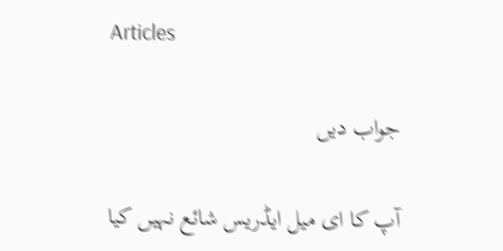Articles

جواب دیں

آپ کا ای میل ایڈریس شائع نہیں کیا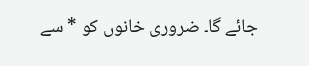جائے گا۔ ضروری خانوں کو * سے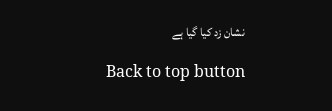نشان زد کیا گیا ہے

Back to top button